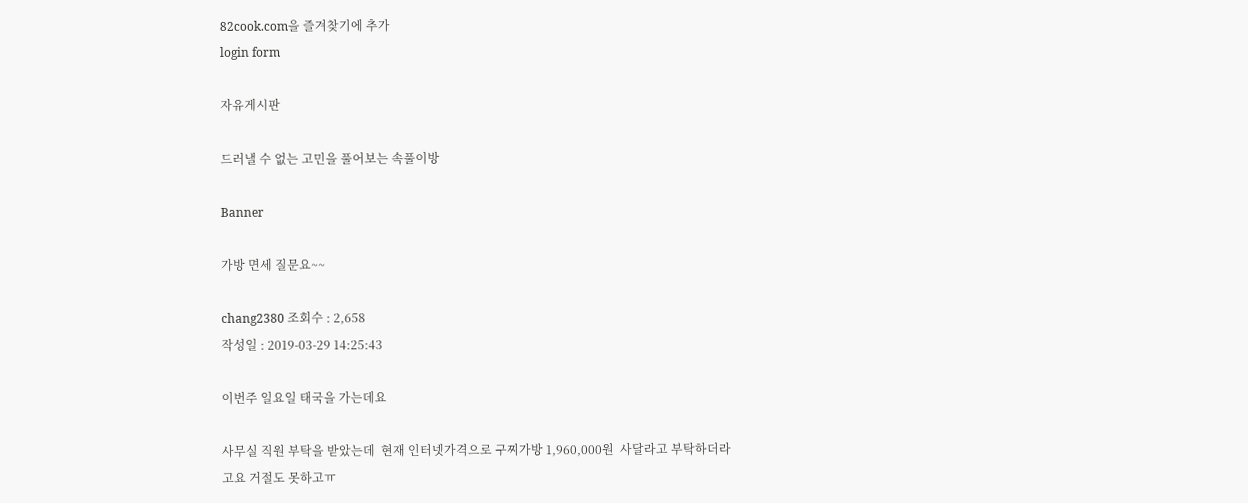82cook.com을 즐겨찾기에 추가
login form

자유게시판

드러낼 수 없는 고민을 풀어보는 속풀이방

Banner

가방 면세 질문요~~

chang2380 조회수 : 2,658
작성일 : 2019-03-29 14:25:43

이번주 일요일 태국을 가는데요

사무실 직원 부탁을 받았는데  현재 인터넷가격으로 구찌가방 1,960,000원  사달라고 부탁하더라고요 거절도 못하고ㅠ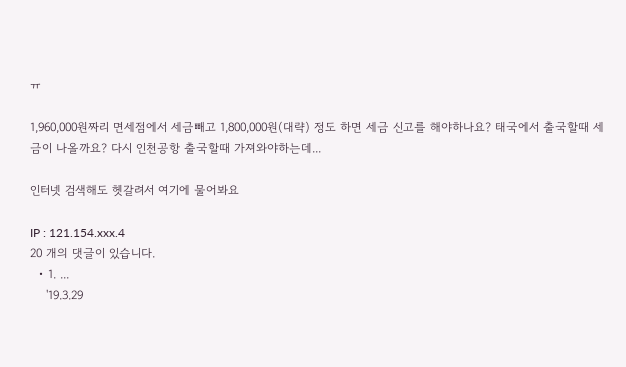ㅠ

1,960,000원짜리 면세점에서 세금빼고 1,800,000원(대략) 정도 하면 세금 신고를 해야하나요? 태국에서 출국할때 세금이 나올까요? 다시 인천공항 출국할때 가져와야하는데...

인터넷 검색해도 헷갈려서 여기에 물어봐요

IP : 121.154.xxx.4
20 개의 댓글이 있습니다.
  • 1. ...
    '19.3.29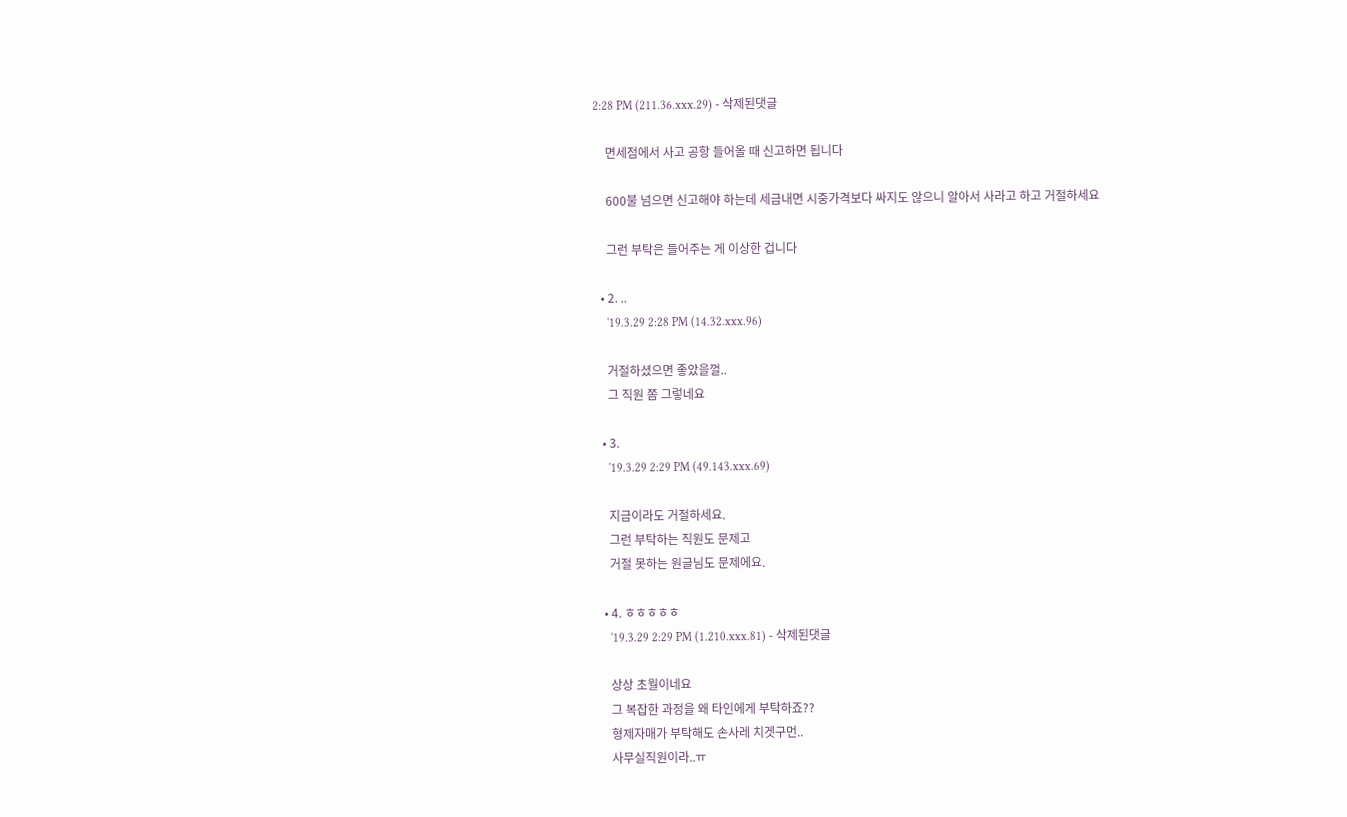2:28 PM (211.36.xxx.29) - 삭제된댓글

    면세점에서 사고 공항 들어올 때 신고하면 됩니다

    600불 넘으면 신고해야 하는데 세금내면 시중가격보다 싸지도 않으니 알아서 사라고 하고 거절하세요

    그런 부탁은 들어주는 게 이상한 겁니다

  • 2. ..
    '19.3.29 2:28 PM (14.32.xxx.96)

    거절하셨으면 좋았을껄..
    그 직원 쫌 그렇네요

  • 3.
    '19.3.29 2:29 PM (49.143.xxx.69)

    지금이라도 거절하세요.
    그런 부탁하는 직원도 문제고
    거절 못하는 원글님도 문제에요.

  • 4. ㅎㅎㅎㅎㅎ
    '19.3.29 2:29 PM (1.210.xxx.81) - 삭제된댓글

    상상 초월이네요
    그 복잡한 과정을 왜 타인에게 부탁하죠??
    형제자매가 부탁해도 손사레 치겟구먼..
    사무실직원이라..ㅠ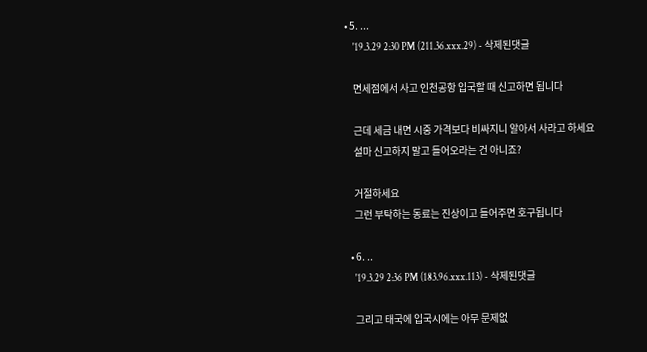• 5. ...
    '19.3.29 2:30 PM (211.36.xxx.29) - 삭제된댓글

    면세점에서 사고 인천공항 입국할 때 신고하면 됩니다

    근데 세금 내면 시중 가격보다 비싸지니 알아서 사라고 하세요
    설마 신고하지 말고 들어오라는 건 아니죠?

    거절하세요
    그런 부탁하는 동료는 진상이고 들어주면 호구됩니다

  • 6. ..
    '19.3.29 2:36 PM (183.96.xxx.113) - 삭제된댓글

    그리고 태국에 입국시에는 아무 문제없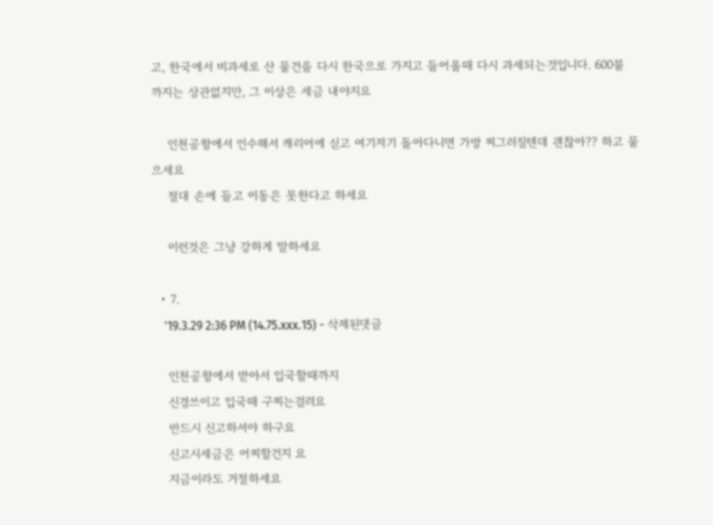고, 한국에서 비과세로 산 물건을 다시 한국으로 가지고 들어올때 다시 과세되는것입니다. 600불 까지는 상관없지만, 그 이상은 세금 내야지요

    인천공항에서 인수해서 캐리어에 싣고 여기저기 돌아다니면 가방 찌그러질텐데 괜찮아?? 하고 물으세요
    절대 손에 들고 이동은 못한다고 하세요

    이런것은 그냥 강하게 말하세요

  • 7.
    '19.3.29 2:36 PM (14.75.xxx.15) - 삭제된댓글

    인천공항에서 받아서 입국할때까지
    신경쓰이고 입국때 구찌는걸려요
    반드시 신고하셔야 하구요
    신고시세금은 어찌할건지 요
    지금이라도 거절하세요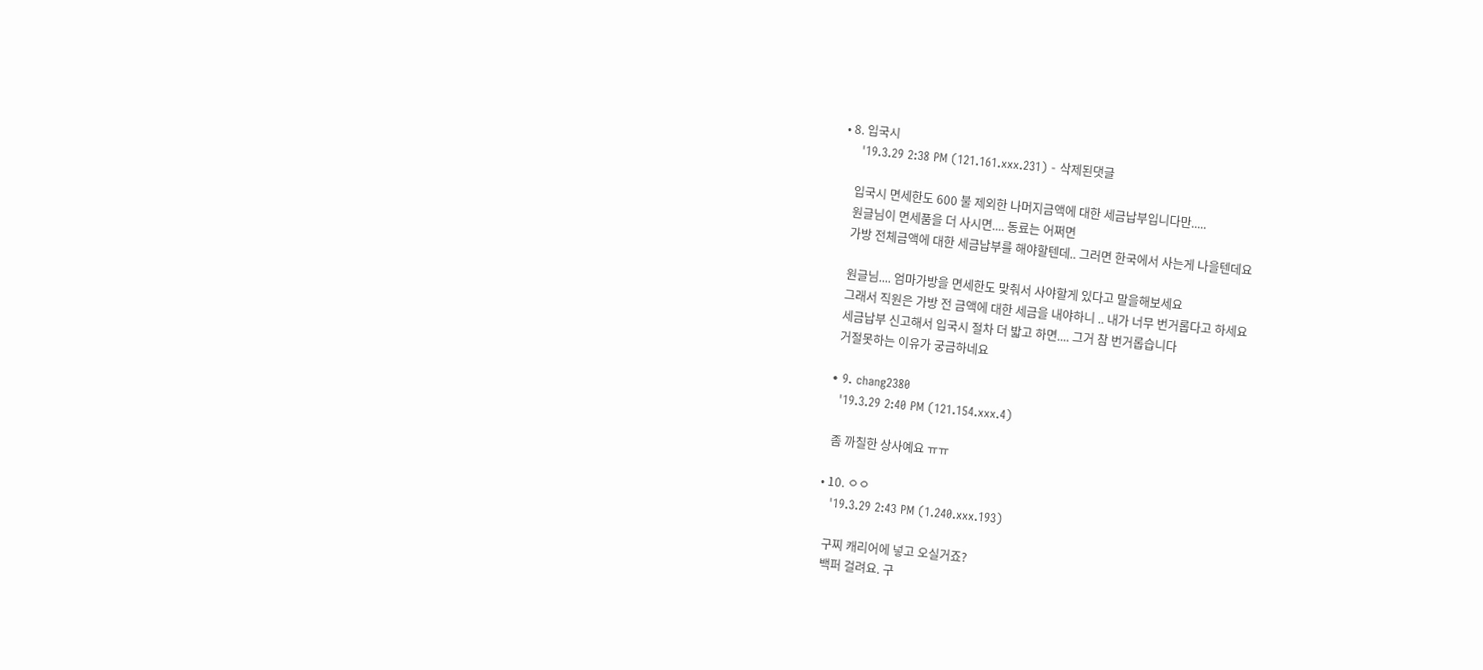• 8. 입국시
    '19.3.29 2:38 PM (121.161.xxx.231) - 삭제된댓글

    입국시 면세한도 600 불 제외한 나머지금액에 대한 세금납부입니다만.....
    원글님이 면세품을 더 사시면.... 동료는 어쩌면
    가방 전체금액에 대한 세금납부를 해야할텐데.. 그러면 한국에서 사는게 나을텐데요

    원글님.... 엄마가방을 면세한도 맞춰서 사야할게 있다고 말을해보세요
    그래서 직원은 가방 전 금액에 대한 세금을 내야하니 .. 내가 너무 번거롭다고 하세요
    세금납부 신고해서 입국시 절차 더 밟고 하면.... 그거 참 번거롭습니다
    거절못하는 이유가 궁금하네요

  • 9. chang2380
    '19.3.29 2:40 PM (121.154.xxx.4)

    좀 까칠한 상사예요 ㅠㅠ

  • 10. ㅇㅇ
    '19.3.29 2:43 PM (1.240.xxx.193)

    구찌 캐리어에 넣고 오실거죠?
    백퍼 걸려요. 구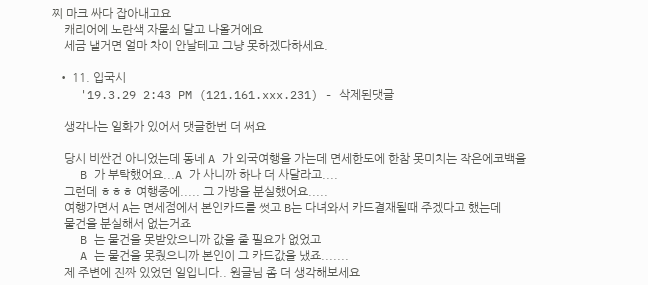찌 마크 싸다 잡아내고요
    캐리어에 노란색 자물쇠 달고 나올거에요
    세금 낼거면 얼마 차이 안날테고 그냥 못하겠다하세요.

  • 11. 입국시
    '19.3.29 2:43 PM (121.161.xxx.231) - 삭제된댓글

    생각나는 일화가 있어서 댓글한번 더 써요

    당시 비싼건 아니었는데 동네 A 가 외국여행을 가는데 면세한도에 한참 못미치는 작은에코백을
    B 가 부탁했어요...A 가 사니까 하나 더 사달라고....
    그런데 ㅎㅎㅎ 여행중에..... 그 가방을 분실했어요.....
    여행가면서 A는 면세점에서 본인카드를 썻고 B는 다녀와서 카드결재될때 주겠다고 했는데
    물건을 분실해서 없는거죠
    B 는 물건을 못받았으니까 값을 줄 필요가 없었고
    A 는 물건을 못줬으니까 본인이 그 카드값을 냈죠.......
    제 주변에 진짜 있었던 일입니다.. 원글님 좀 더 생각해보세요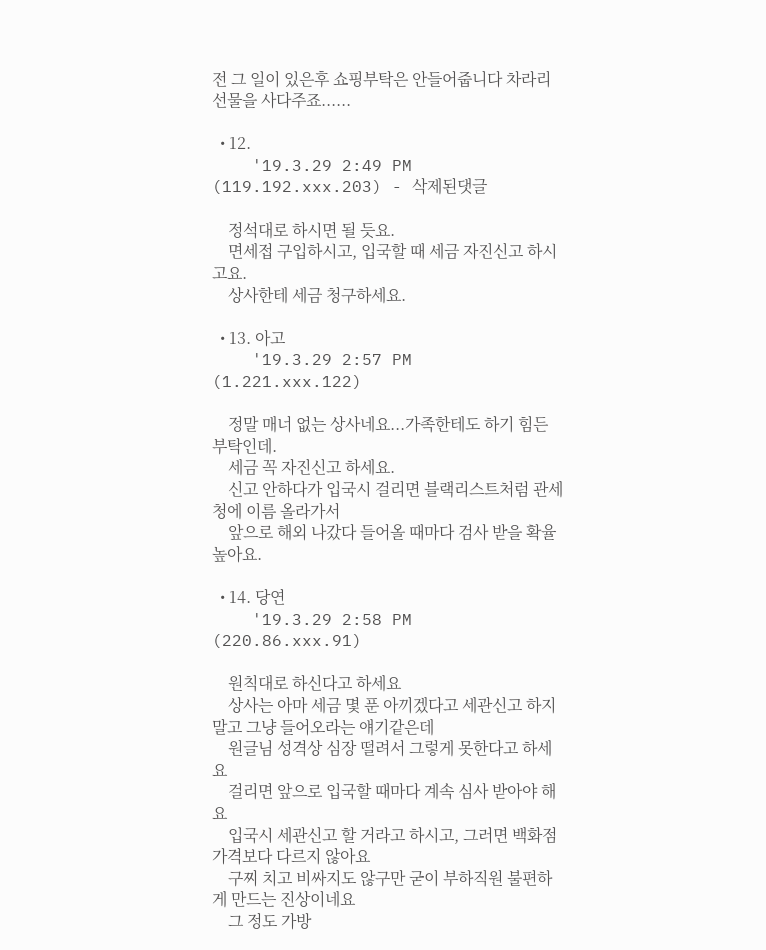전 그 일이 있은후 쇼핑부탁은 안들어줍니다 차라리 선물을 사다주죠......

  • 12.
    '19.3.29 2:49 PM (119.192.xxx.203) - 삭제된댓글

    정석대로 하시면 될 듯요.
    면세접 구입하시고, 입국할 때 세금 자진신고 하시고요.
    상사한테 세금 청구하세요.

  • 13. 아고
    '19.3.29 2:57 PM (1.221.xxx.122)

    정말 매너 없는 상사네요...가족한테도 하기 힘든 부탁인데.
    세금 꼭 자진신고 하세요.
    신고 안하다가 입국시 걸리면 블랙리스트처럼 관세청에 이름 올라가서
    앞으로 해외 나갔다 들어올 때마다 검사 받을 확율 높아요.

  • 14. 당연
    '19.3.29 2:58 PM (220.86.xxx.91)

    원칙대로 하신다고 하세요
    상사는 아마 세금 몇 푼 아끼겠다고 세관신고 하지 말고 그냥 들어오라는 얘기같은데
    원글님 성격상 심장 떨려서 그렇게 못한다고 하세요
    걸리면 앞으로 입국할 때마다 계속 심사 받아야 해요
    입국시 세관신고 할 거라고 하시고, 그러면 백화점 가격보다 다르지 않아요
    구찌 치고 비싸지도 않구만 굳이 부하직원 불편하게 만드는 진상이네요
    그 정도 가방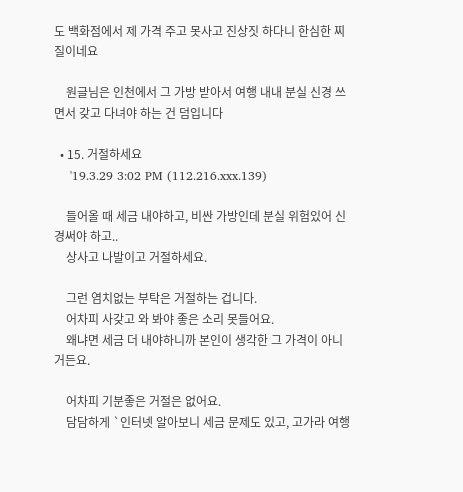도 백화점에서 제 가격 주고 못사고 진상짓 하다니 한심한 찌질이네요

    원글님은 인천에서 그 가방 받아서 여행 내내 분실 신경 쓰면서 갖고 다녀야 하는 건 덤입니다

  • 15. 거절하세요
    '19.3.29 3:02 PM (112.216.xxx.139)

    들어올 때 세금 내야하고, 비싼 가방인데 분실 위험있어 신경써야 하고..
    상사고 나발이고 거절하세요.

    그런 염치없는 부탁은 거절하는 겁니다.
    어차피 사갖고 와 봐야 좋은 소리 못들어요.
    왜냐면 세금 더 내야하니까 본인이 생각한 그 가격이 아니거든요.

    어차피 기분좋은 거절은 없어요.
    담담하게 `인터넷 알아보니 세금 문제도 있고, 고가라 여행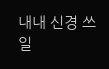내내 신경 쓰일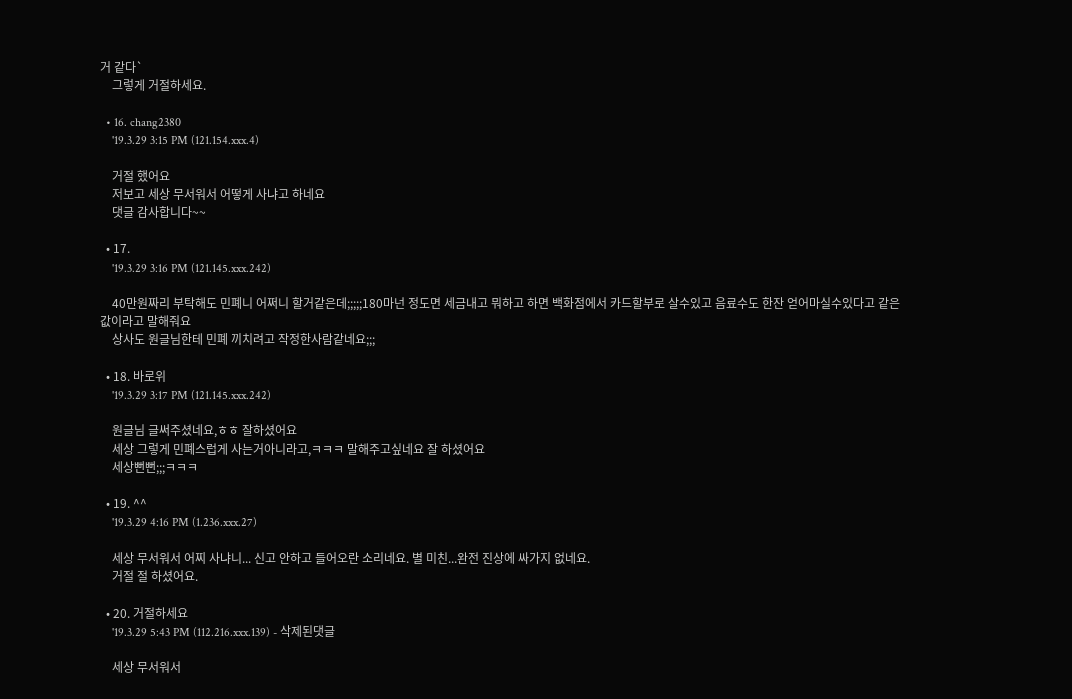거 같다`
    그렇게 거절하세요.

  • 16. chang2380
    '19.3.29 3:15 PM (121.154.xxx.4)

    거절 했어요
    저보고 세상 무서워서 어떻게 사냐고 하네요
    댓글 감사합니다~~

  • 17.
    '19.3.29 3:16 PM (121.145.xxx.242)

    40만원짜리 부탁해도 민폐니 어쩌니 할거같은데;;;;;180마넌 정도면 세금내고 뭐하고 하면 백화점에서 카드할부로 살수있고 음료수도 한잔 얻어마실수있다고 같은값이라고 말해줘요
    상사도 원글님한테 민폐 끼치려고 작정한사람같네요;;;

  • 18. 바로위
    '19.3.29 3:17 PM (121.145.xxx.242)

    원글님 글써주셨네요,ㅎㅎ 잘하셨어요
    세상 그렇게 민폐스럽게 사는거아니라고,ㅋㅋㅋ 말해주고싶네요 잘 하셨어요
    세상뻔뻔;;;ㅋㅋㅋ

  • 19. ^^
    '19.3.29 4:16 PM (1.236.xxx.27)

    세상 무서워서 어찌 사냐니... 신고 안하고 들어오란 소리네요. 별 미친...완전 진상에 싸가지 없네요.
    거절 절 하셨어요.

  • 20. 거절하세요
    '19.3.29 5:43 PM (112.216.xxx.139) - 삭제된댓글

    세상 무서워서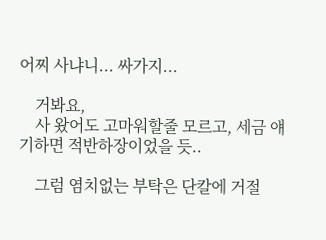어찌 사냐니... 싸가지...

    거봐요,
    사 왔어도 고마워할줄 모르고, 세금 얘기하면 적반하장이었을 듯..

    그럼 염치없는 부탁은 단칼에 거절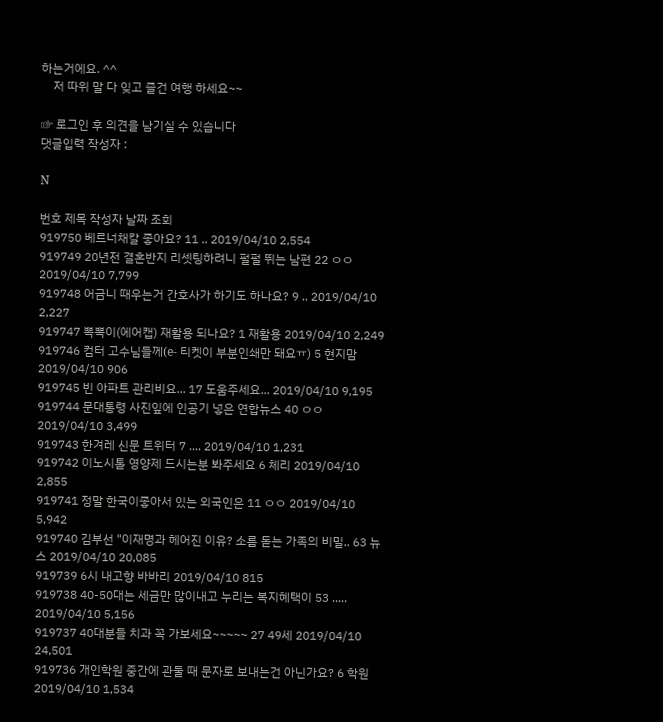하는거에요. ^^
    저 따위 말 다 잊고 즐건 여행 하세요~~

☞ 로그인 후 의견을 남기실 수 있습니다
댓글입력 작성자 :

N

번호 제목 작성자 날짜 조회
919750 베르너채칼 좋아요? 11 .. 2019/04/10 2,554
919749 20년전 결혼반지 리셋팅하려니 펄펄 뛰는 남편 22 ㅇㅇ 2019/04/10 7,799
919748 어금니 때우는거 간호사가 하기도 하나요? 9 .. 2019/04/10 2,227
919747 뽁뽁이(에어캡) 재활용 되나요? 1 재활용 2019/04/10 2,249
919746 컴터 고수님들께(e- 티켓이 부분인쇄만 돼요ㅠ) 5 현지맘 2019/04/10 906
919745 빈 아파트 관리비요... 17 도움주세요... 2019/04/10 9,195
919744 문대통령 사진잎에 인공기 넣은 연합뉴스 40 ㅇㅇ 2019/04/10 3,499
919743 한겨레 신문 트위터 7 .... 2019/04/10 1,231
919742 이노시톨 영양제 드시는분 봐주세요 6 체리 2019/04/10 2,855
919741 정말 한국이좋아서 있는 외국인은 11 ㅇㅇ 2019/04/10 5,942
919740 김부선 "이재명과 헤어진 이유? 소름 돋는 가족의 비밀.. 63 뉴스 2019/04/10 20,085
919739 6시 내고향 바바리 2019/04/10 815
919738 40-50대는 세금만 많이내고 누리는 복지혜택이 53 ..... 2019/04/10 5,156
919737 40대분들 치과 꼭 가보세요~~~~~ 27 49세 2019/04/10 24,501
919736 개인학원 중간에 관둘 때 문자로 보내는건 아닌가요? 6 학원 2019/04/10 1,534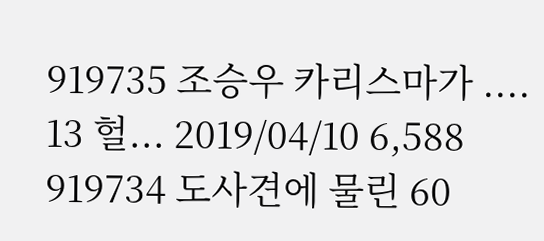919735 조승우 카리스마가 .... 13 헐... 2019/04/10 6,588
919734 도사견에 물린 60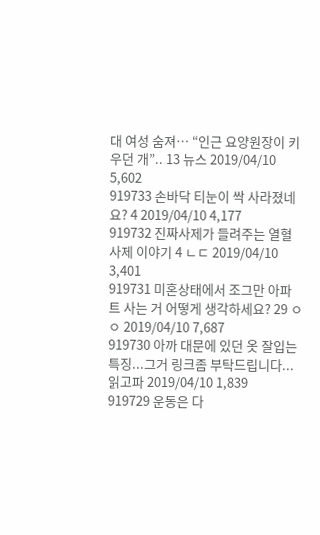대 여성 숨져… “인근 요양원장이 키우던 개”.. 13 뉴스 2019/04/10 5,602
919733 손바닥 티눈이 싹 사라졌네요? 4 2019/04/10 4,177
919732 진짜사제가 들려주는 열혈사제 이야기 4 ㄴㄷ 2019/04/10 3,401
919731 미혼상태에서 조그만 아파트 사는 거 어떻게 생각하세요? 29 ㅇㅇ 2019/04/10 7,687
919730 아까 대문에 있던 옷 잘입는 특징...그거 링크좀 부탁드립니다... 읽고파 2019/04/10 1,839
919729 운동은 다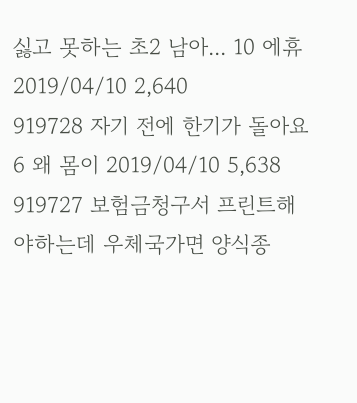싫고 못하는 초2 남아... 10 에휴 2019/04/10 2,640
919728 자기 전에 한기가 돌아요 6 왜 몸이 2019/04/10 5,638
919727 보험금청구서 프린트해야하는데 우체국가면 양식종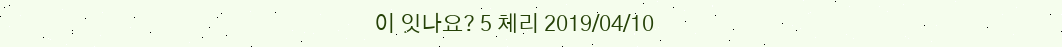이 잇나요? 5 체리 2019/04/10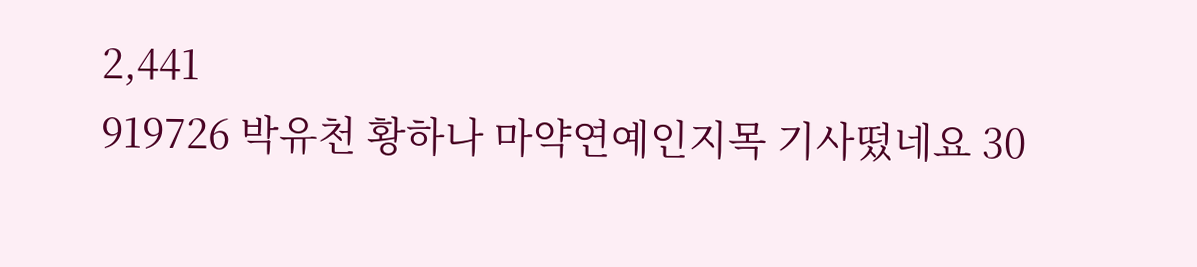2,441
919726 박유천 황하나 마약연예인지목 기사떴네요 30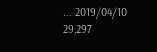... 2019/04/10 29,297